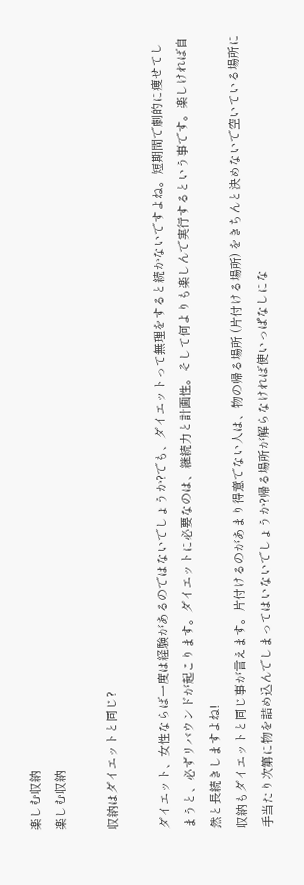楽しむ収納
楽しむ収納

収納はダイエットと同じ?

ダイエット、女性ならば一度は経験があるのではないでしょうか?でも、ダイエットって無理をすると続かないですよね。短期間で劇的に痩せてしまうと、必ずリバウンドが起こります。ダイエットに必要なのは、継続力と計画性。そして何よりも楽しんで実行するという事です。楽しければ自然と長続きしますよね!
収納もダイエットと同じ事が言えます。片付けるのがあまり得意でない人は、物の帰る場所 (片付ける場所) をきちんと決めないで空いている場所に手当たり次第に物を詰め込んでしまってはいないでしょうか?帰る場所が解らなければ使いっぱなしにな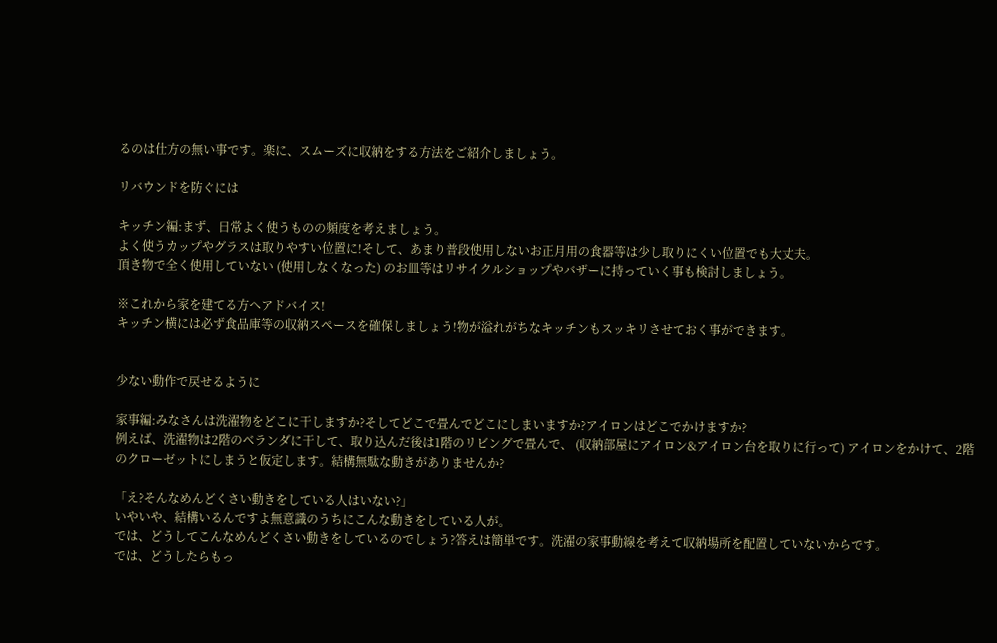るのは仕方の無い事です。楽に、スムーズに収納をする方法をご紹介しましょう。

リバウンドを防ぐには

キッチン編:まず、日常よく使うものの頻度を考えましょう。
よく使うカップやグラスは取りやすい位置に!そして、あまり普段使用しないお正月用の食器等は少し取りにくい位置でも大丈夫。
頂き物で全く使用していない (使用しなくなった) のお皿等はリサイクルショップやバザーに持っていく事も検討しましょう。

※これから家を建てる方へアドバイス!
キッチン横には必ず食品庫等の収納スペースを確保しましょう!物が溢れがちなキッチンもスッキリさせておく事ができます。


少ない動作で戻せるように

家事編:みなさんは洗濯物をどこに干しますか?そしてどこで畳んでどこにしまいますか?アイロンはどこでかけますか?
例えば、洗濯物は2階のベランダに干して、取り込んだ後は1階のリビングで畳んで、 (収納部屋にアイロン&アイロン台を取りに行って) アイロンをかけて、2階のクローゼットにしまうと仮定します。結構無駄な動きがありませんか?

「え?そんなめんどくさい動きをしている人はいない?」
いやいや、結構いるんですよ無意識のうちにこんな動きをしている人が。
では、どうしてこんなめんどくさい動きをしているのでしょう?答えは簡単です。洗濯の家事動線を考えて収納場所を配置していないからです。
では、どうしたらもっ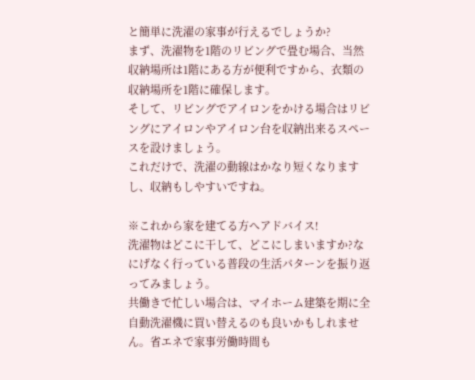と簡単に洗濯の家事が行えるでしょうか?
まず、洗濯物を1階のリビングで畳む場合、当然収納場所は1階にある方が便利ですから、衣類の収納場所を1階に確保します。
そして、リビングでアイロンをかける場合はリビングにアイロンやアイロン台を収納出来るスペースを設けましょう。
これだけで、洗濯の動線はかなり短くなりますし、収納もしやすいですね。

※これから家を建てる方へアドバイス!
洗濯物はどこに干して、どこにしまいますか?なにげなく行っている普段の生活パターンを振り返ってみましょう。
共働きで忙しい場合は、マイホーム建築を期に全自動洗濯機に買い替えるのも良いかもしれません。省エネで家事労働時間も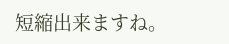短縮出来ますね。